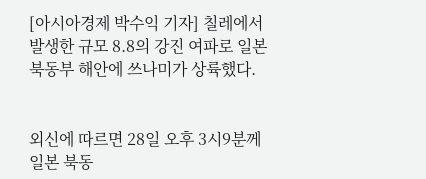[아시아경제 박수익 기자] 칠레에서 발생한 규모 8.8의 강진 여파로 일본 북동부 해안에 쓰나미가 상륙했다.


외신에 따르면 28일 오후 3시9분께 일본 북동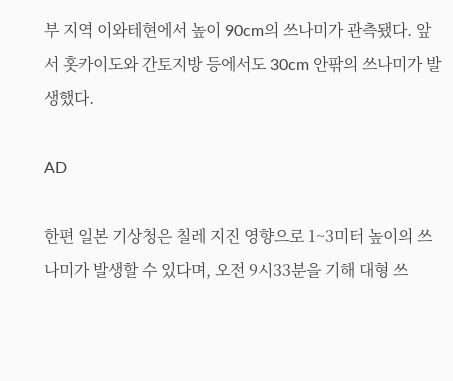부 지역 이와테현에서 높이 90cm의 쓰나미가 관측됐다. 앞서 홋카이도와 간토지방 등에서도 30cm 안팎의 쓰나미가 발생했다.

AD

한편 일본 기상청은 칠레 지진 영향으로 1~3미터 높이의 쓰나미가 발생할 수 있다며, 오전 9시33분을 기해 대형 쓰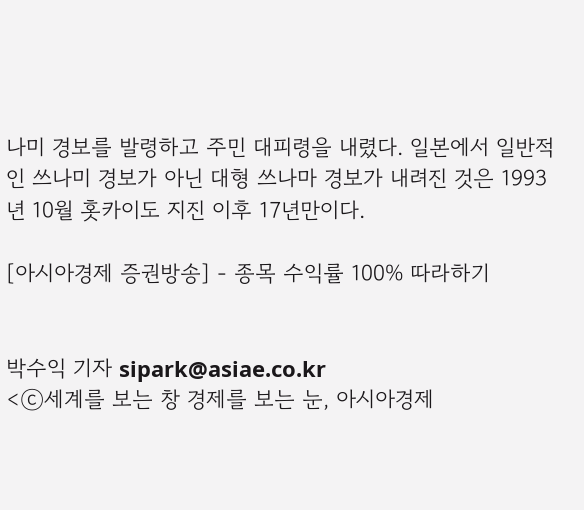나미 경보를 발령하고 주민 대피령을 내렸다. 일본에서 일반적인 쓰나미 경보가 아닌 대형 쓰나마 경보가 내려진 것은 1993년 10월 홋카이도 지진 이후 17년만이다.

[아시아경제 증권방송] - 종목 수익률 100% 따라하기


박수익 기자 sipark@asiae.co.kr
<ⓒ세계를 보는 창 경제를 보는 눈, 아시아경제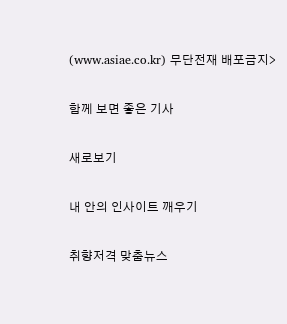(www.asiae.co.kr) 무단전재 배포금지>

함께 보면 좋은 기사

새로보기

내 안의 인사이트 깨우기

취향저격 맞춤뉴스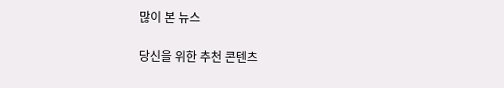많이 본 뉴스

당신을 위한 추천 콘텐츠